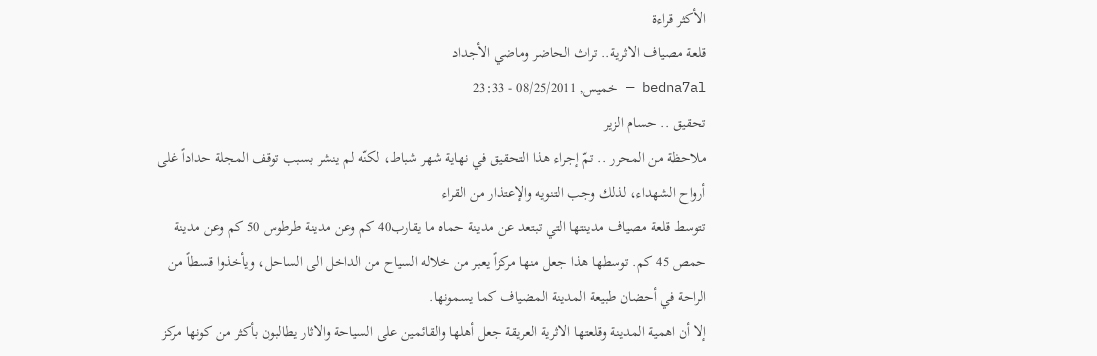الأكثر قراءة
قلعة مصياف الاثرية.. تراث الحاضر وماضي الأجداد
bedna7al — خميس, 08/25/2011 - 23:33
تحقيق .. حسام الزير
ملاحظة من المحرر .. تمّ إجراء هذا التحقيق في نهاية شهر شباط، لكنّه لم ينشر بسبب توقف المجلة حداداً غلى أرواح الشهداء، لذلك وجب التنويه والإعتذار من القراء
تتوسط قلعة مصياف مدينتها التي تبتعد عن مدينة حماه ما يقارب40 كم وعن مدينة طرطوس 50 كم وعن مدينة حمص 45 كم. توسطها هذا جعل منها مركزاً يعبر من خلاله السياح من الداخل الى الساحل، ويأخذوا قسطاً من الراحة في أحضان طبيعة المدينة المضياف كما يسمونها.
إلا أن اهمية المدينة وقلعتها الاثرية العريقة جعل أهلها والقائمين على السياحة والاثار يطالبون بأكثر من كونها مركز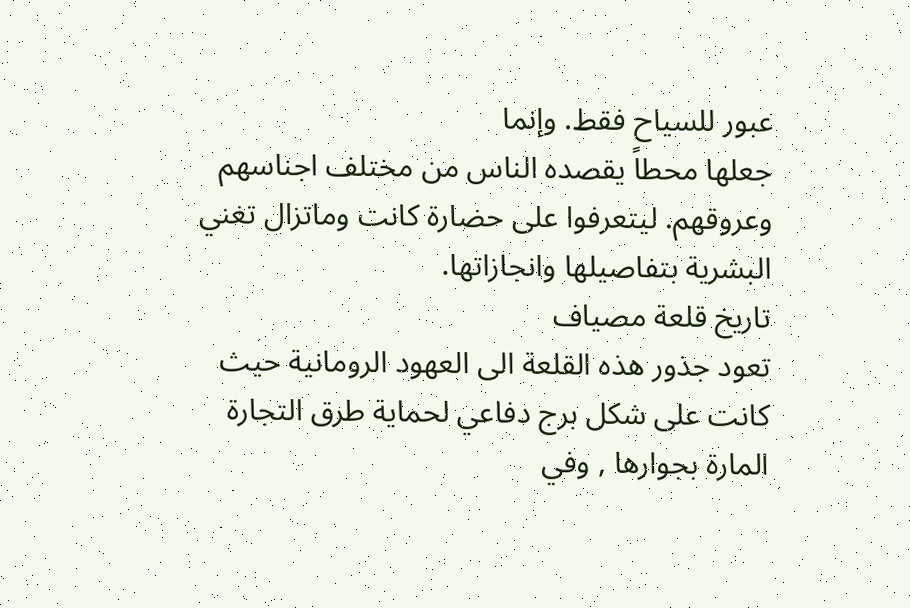عبور للسياح فقط. وإنما
جعلها محطاً يقصده الناس من مختلف اجناسهم وعروقهم. ليتعرفوا على حضارة كانت وماتزال تغني البشرية بتفاصيلها وانجازاتها.
تاريخ قلعة مصياف
تعود جذور هذه القلعة الى العهود الرومانية حيث كانت على شكل برج دفاعي لحماية طرق التجارة المارة بجوارها , وفي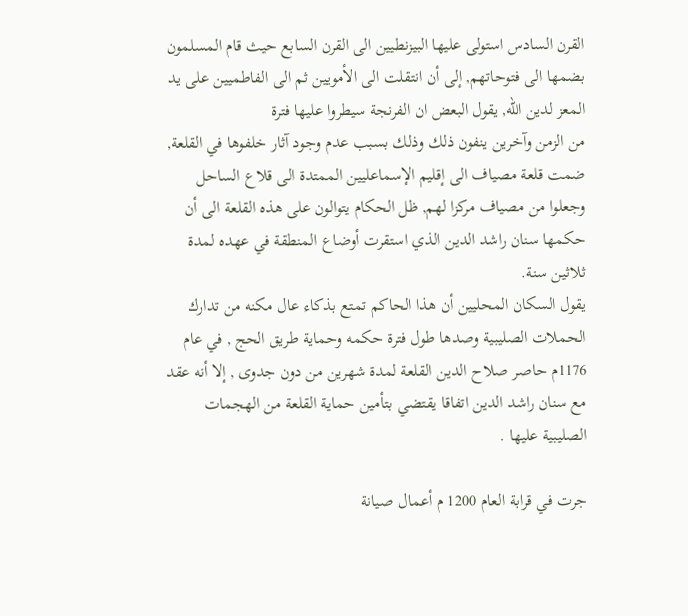القرن السادس استولى عليها البيزنطيين الى القرن السابع حيث قام المسلمون بضمها الى فتوحاتهم, إلى أن انتقلت الى الأمويين ثم الى الفاطميين على يد المعز لدين الله, يقول البعض ان الفرنجة سيطروا عليها فترة
من الزمن وآخرين ينفون ذلك وذلك بسبب عدم وجود آثار خلفوها في القلعة, ضمت قلعة مصياف الى إقليم الإسماعليين الممتدة الى قلاع الساحل وجعلوا من مصياف مركزا لهم, ظل الحكام يتوالون على هذه القلعة الى أن حكمها سنان راشد الدين الذي استقرت أوضاع المنطقة في عهده لمدة ثلاثين سنة.
يقول السكان المحليين أن هذا الحاكم تمتع بذكاء عال مكنه من تدارك الحملات الصليبية وصدها طول فترة حكمه وحماية طريق الحج , في عام 1176م حاصر صلاح الدين القلعة لمدة شهرين من دون جدوى , إلا أنه عقد مع سنان راشد الدين اتفاقا يقتضي بتأمين حماية القلعة من الهجمات الصليبية عليها .

جرت في قرابة العام 1200 م أعمال صيانة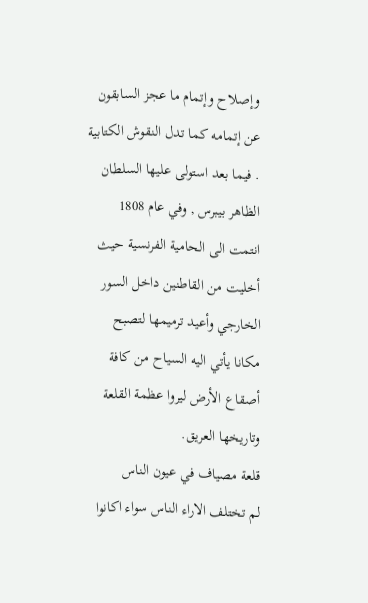وإصلاح وإتمام ما عجز السابقون عن إتمامه كما تدل النقوش الكتابية . فيما بعد استولى عليها السلطان الظاهر بيبرس , وفي عام 1808 انتمت الى الحامية الفرنسية حيث أخليت من القاطنين داخل السور الخارجي وأعيد ترميمها لتصبح مكانا يأتي اليه السياح من كافة أصقاع الأرض ليروا عظمة القلعة وتاريخها العريق.
قلعة مصياف في عيون الناس
لم تختلف الاراء الناس سواء اكانوا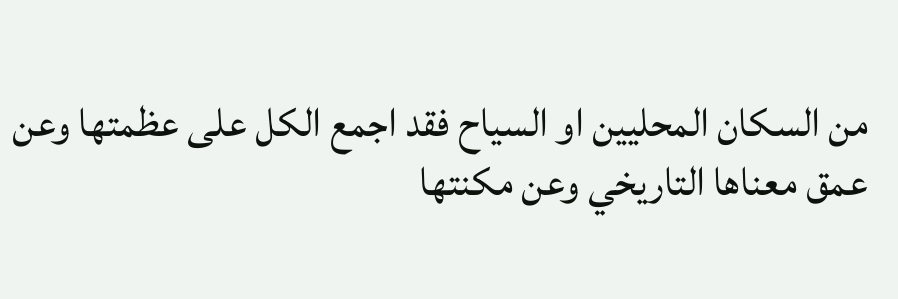من السكان المحليين او السياح فقد اجمع الكل على عظمتها وعن عمق معناها التاريخي وعن مكنتها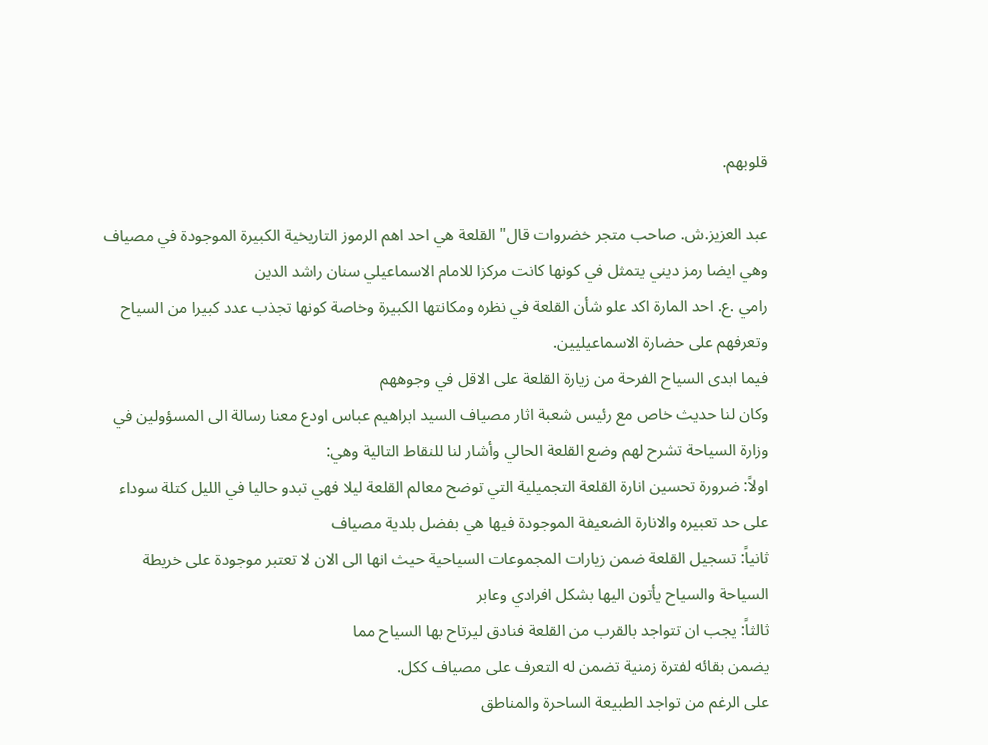قلوبهم.

عبد العزيز.ش. صاحب متجر خضروات قال" القلعة هي احد اهم الرموز التاريخية الكبيرة الموجودة في مصياف وهي ايضا رمز ديني يتمثل في كونها كانت مركزا للامام الاسماعيلي سنان راشد الدين
رامي .ع. احد المارة اكد علو شأن القلعة في نظره ومكانتها الكبيرة وخاصة كونها تجذب عدد كبيرا من السياح وتعرفهم على حضارة الاسماعيليين.
فيما ابدى السياح الفرحة من زيارة القلعة على الاقل في وجوههم
وكان لنا حديث خاص مع رئيس شعبة اثار مصياف السيد ابراهيم عباس اودع معنا رسالة الى المسؤولين في وزارة السياحة تشرح لهم وضع القلعة الحالي وأشار لنا للنقاط التالية وهي:
اولاً: ضرورة تحسين انارة القلعة التجميلية التي توضح معالم القلعة ليلا فهي تبدو حاليا في الليل كتلة سوداء على حد تعبيره والانارة الضعيفة الموجودة فيها هي بفضل بلدية مصياف
ثانياً: تسجيل القلعة ضمن زيارات المجموعات السياحية حيث انها الى الان لا تعتبر موجودة على خريطة السياحة والسياح يأتون اليها بشكل افرادي وعابر
ثالثاً: يجب ان تتواجد بالقرب من القلعة فنادق ليرتاح بها السياح مما
يضمن بقائه لفترة زمنية تضمن له التعرف على مصياف ككل.
على الرغم من تواجد الطبيعة الساحرة والمناطق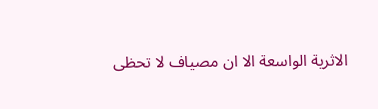الاثرية الواسعة الا ان مصياف لا تحظى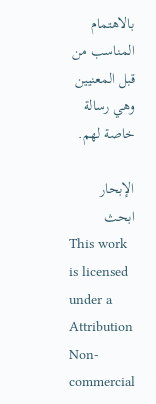بالاهتمام المناسب من قبل المعنيين وهي رسالة خاصة لهم.

الإبحار
ابحث
This work is licensed under a Attribution Non-commercial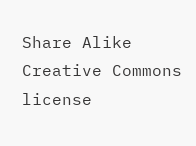Share Alike Creative Commons license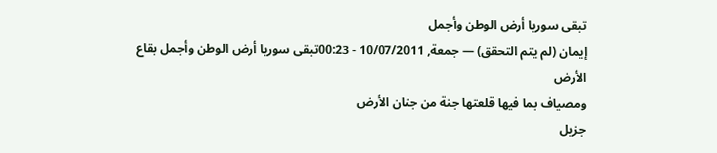تبقى سوريا أرض الوطن وأجمل
إيمان (لم يتم التحقق) — جمعة, 10/07/2011 - 00:23تبقى سوريا أرض الوطن وأجمل بقاع الأرض
ومصياف بما فيها قلعتها جنة من جنان الأرض
جزيل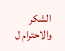الشكر والاحترام ل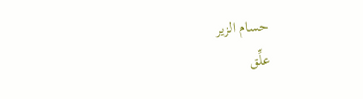حسام الزير
علِّق